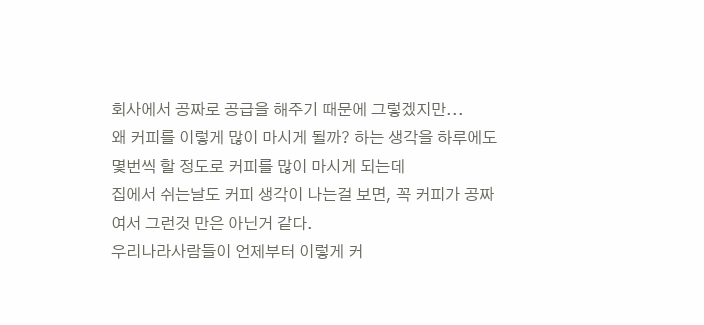회사에서 공짜로 공급을 해주기 때문에 그렇겠지만...
왜 커피를 이렇게 많이 마시게 될까? 하는 생각을 하루에도 몇번씩 할 정도로 커피를 많이 마시게 되는데
집에서 쉬는날도 커피 생각이 나는걸 보면, 꼭 커피가 공짜여서 그런것 만은 아닌거 같다.
우리나라사람들이 언제부터 이렇게 커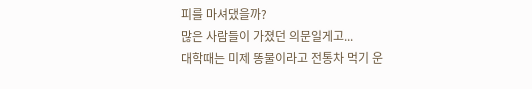피를 마셔댔을까?
많은 사람들이 가졌던 의문일게고...
대학때는 미제 똥물이라고 전통차 먹기 운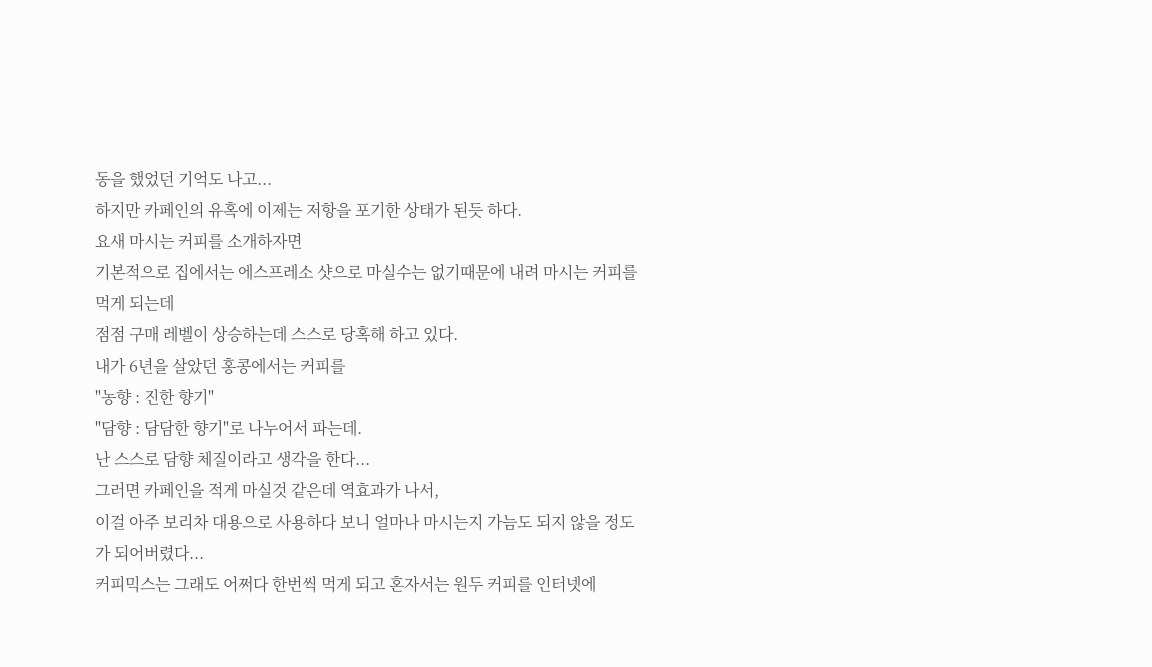동을 했었던 기억도 나고...
하지만 카페인의 유혹에 이제는 저항을 포기한 상태가 된듯 하다.
요새 마시는 커피를 소개하자면
기본적으로 집에서는 에스프레소 샷으로 마실수는 없기때문에 내려 마시는 커피를 먹게 되는데
점점 구매 레벨이 상승하는데 스스로 당혹해 하고 있다.
내가 6년을 살았던 홍콩에서는 커피를
"농향 : 진한 향기"
"담향 : 담담한 향기"로 나누어서 파는데.
난 스스로 담향 체질이라고 생각을 한다...
그러면 카페인을 적게 마실것 같은데 역효과가 나서,
이걸 아주 보리차 대용으로 사용하다 보니 얼마나 마시는지 가늠도 되지 않을 정도가 되어버렸다...
커피믹스는 그래도 어쩌다 한번씩 먹게 되고 혼자서는 원두 커피를 인터넷에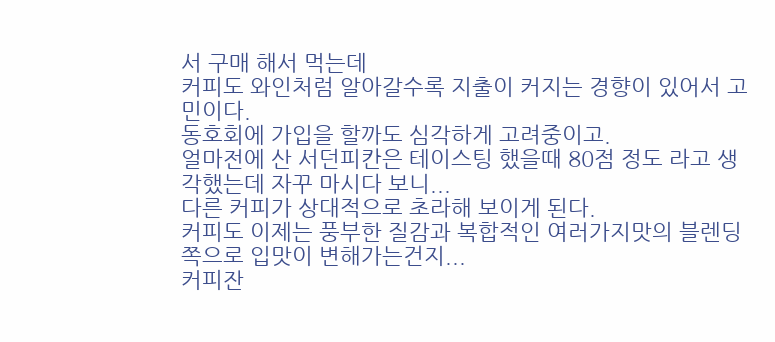서 구매 해서 먹는데
커피도 와인처럼 알아갈수록 지출이 커지는 경향이 있어서 고민이다.
동호회에 가입을 할까도 심각하게 고려중이고.
얼마전에 산 서던피칸은 테이스팅 했을때 80점 정도 라고 생각했는데 자꾸 마시다 보니...
다른 커피가 상대적으로 초라해 보이게 된다.
커피도 이제는 풍부한 질감과 복합적인 여러가지맛의 블렌딩쪽으로 입맛이 변해가는건지...
커피잔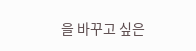을 바꾸고 싶은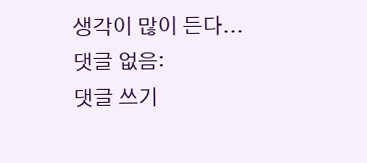생각이 많이 든다...
댓글 없음:
댓글 쓰기